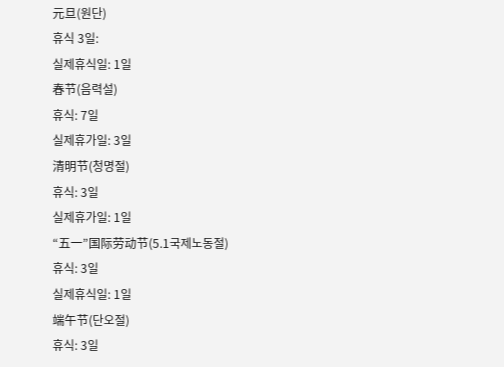元旦(원단)
휴식 3일:
실제휴식일: 1일
春节(음력설)
휴식: 7일
실제휴가일: 3일
清明节(청명절)
휴식: 3일
실제휴가일: 1일
“五一”国际劳动节(5.1국제노동절)
휴식: 3일
실제휴식일: 1일
端午节(단오절)
휴식: 3일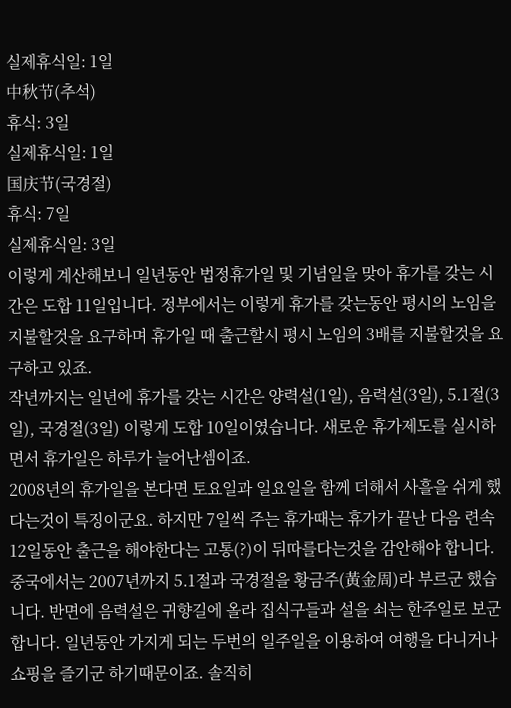실제휴식일: 1일
中秋节(추석)
휴식: 3일
실제휴식일: 1일
国庆节(국경절)
휴식: 7일
실제휴식일: 3일
이렇게 계산해보니 일년동안 법정휴가일 및 기념일을 맞아 휴가를 갖는 시간은 도합 11일입니다. 정부에서는 이렇게 휴가를 갖는동안 평시의 노임을 지불할것을 요구하며 휴가일 때 출근할시 평시 노임의 3배를 지불할것을 요구하고 있죠.
작년까지는 일년에 휴가를 갖는 시간은 양력설(1일), 음력설(3일), 5.1절(3일), 국경절(3일) 이렇게 도합 10일이였습니다. 새로운 휴가제도를 실시하면서 휴가일은 하루가 늘어난셈이죠.
2008년의 휴가일을 본다면 토요일과 일요일을 함께 더해서 사흘을 쉬게 했다는것이 특징이군요. 하지만 7일씩 주는 휴가때는 휴가가 끝난 다음 련속 12일동안 출근을 해야한다는 고통(?)이 뒤따를다는것을 감안해야 합니다.
중국에서는 2007년까지 5.1절과 국경절을 황금주(黃金周)라 부르군 했습니다. 반면에 음력설은 귀향길에 올라 집식구들과 설을 쇠는 한주일로 보군 합니다. 일년동안 가지게 되는 두번의 일주일을 이용하여 여행을 다니거나 쇼핑을 즐기군 하기때문이죠. 솔직히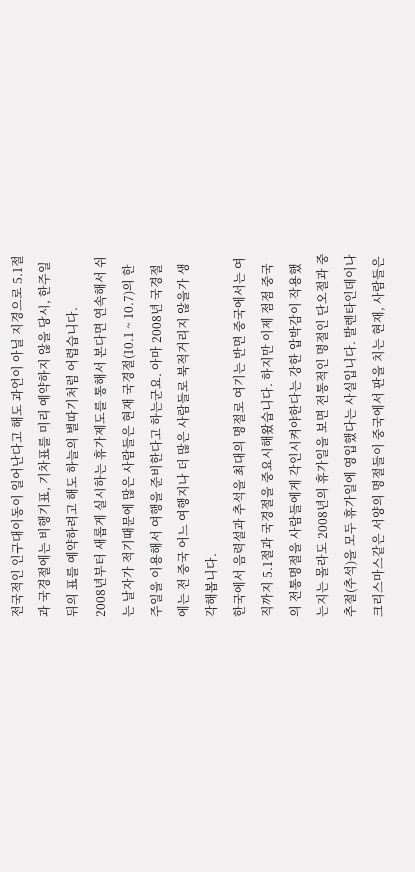전국적인 인구대이동이 일어난다고 해도 과언이 아닐 지경으로 5.1절과 국경절에는 비행기표, 기차표를 미리 예약하지 않을 당시, 한주일뒤의 표를 예약하려고 해도 하늘의 별따기처럼 어렵습니다.
2008년부터 새롭게 실시하는 휴가제도를 통해서 본다면 연속해서 쉬는 날자가 적기때문에 많은 사람들은 현재 국경절(10.1 ~ 10.7)의 한주일을 이용해서 여행을 준비한다고 하는군요. 아마 2008년 국경절에는 전 중국 어느 여행지나 더 많은 사람들로 북적거리지 않을가 생각해봅니다.
한국에서 음력설과 추석을 최대의 명절로 여기는 반면 중국에서는 여직까지 5.1절과 국경절을 중요시해왔습니다. 하지만 이제 점점 중국의 전통명절을 사람들에게 각인시켜야한다는 강한 압박감이 작용했는지는 몰라도 2008년의 휴가일을 보면 전통적인 명절인 단오절과 중추절(추석)을 모두 휴가일에 영입했다는 사실입니다. 발렌타인데이나 크리스마스같은 서양의 명절들이 중국에서 판을 치는 현재, 사람들은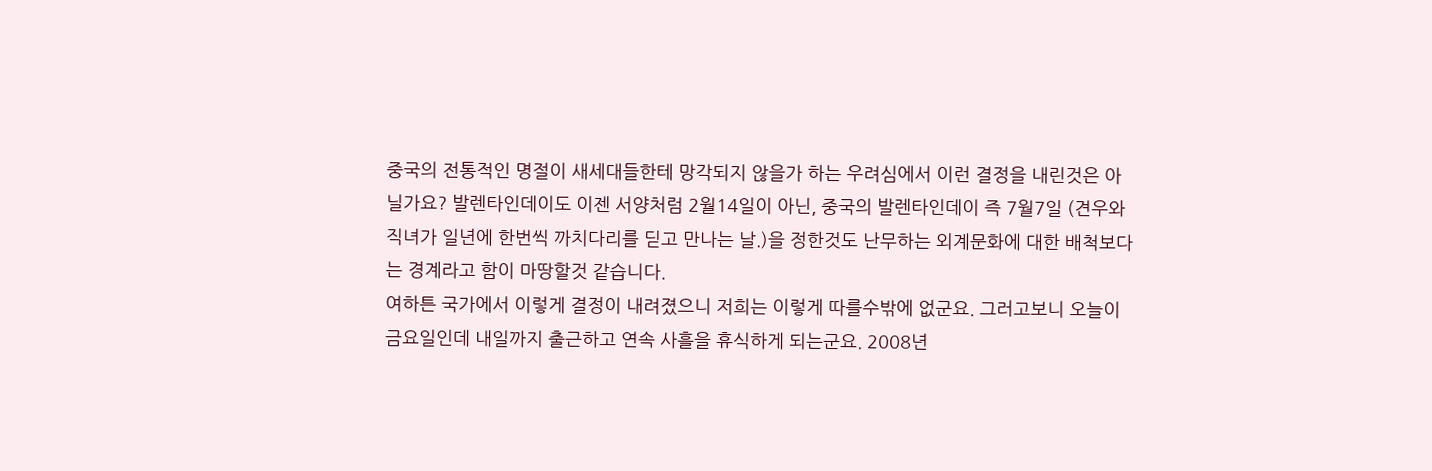중국의 전통적인 명절이 새세대들한테 망각되지 않을가 하는 우려심에서 이런 결정을 내린것은 아닐가요? 발렌타인데이도 이젠 서양처럼 2월14일이 아닌, 중국의 발렌타인데이 즉 7월7일 (견우와 직녀가 일년에 한번씩 까치다리를 딛고 만나는 날.)을 정한것도 난무하는 외계문화에 대한 배척보다는 경계라고 함이 마땅할것 같습니다.
여하튼 국가에서 이렇게 결정이 내려졌으니 저희는 이렇게 따를수밖에 없군요. 그러고보니 오늘이 금요일인데 내일까지 출근하고 연속 사흘을 휴식하게 되는군요. 2008년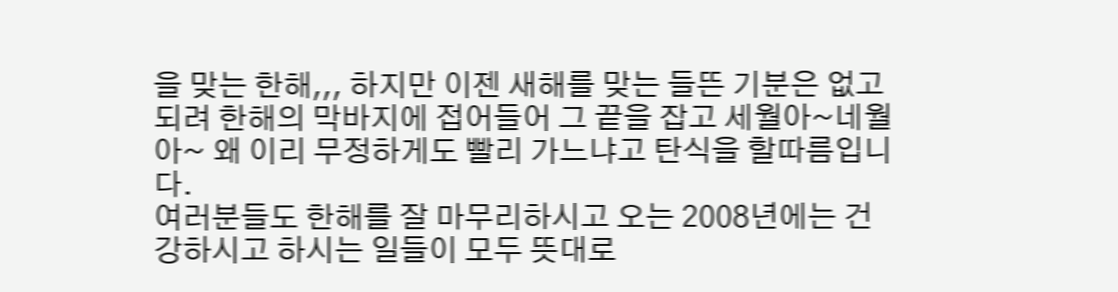을 맞는 한해,,, 하지만 이젠 새해를 맞는 들뜬 기분은 없고 되려 한해의 막바지에 접어들어 그 끝을 잡고 세월아~네월아~ 왜 이리 무정하게도 빨리 가느냐고 탄식을 할따름입니다.
여러분들도 한해를 잘 마무리하시고 오는 2008년에는 건강하시고 하시는 일들이 모두 뜻대로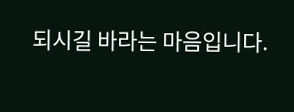되시길 바라는 마음입니다.